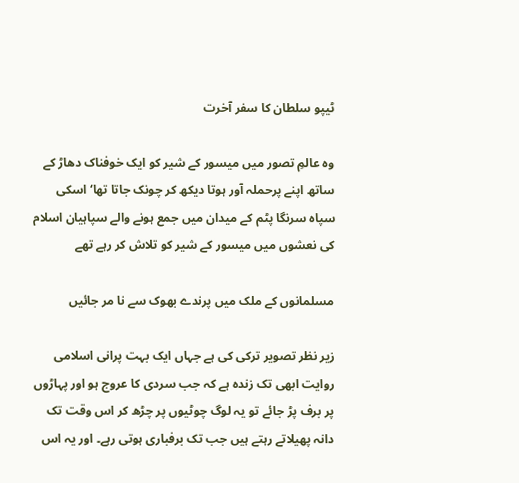ٹیپو سلطان کا سفر آخرت

وہ عالمِ تصور میں میسور کے شیر کو ایک خوفناک دھاڑ کے ساتھ اپنے پرحملہ آور ہوتا دیکھ کر چونک جاتا تھا‘ اسکی سپاہ سرنگا پٹم کے میدان میں جمع ہونے والے سپاہیان اسلام کی نعشوں میں میسور کے شیر کو تلاش کر رہے تھے

مسلمانوں کے ملک میں پرندے بھوک سے نا مر جائیں

زیر نظر تصویر ترکی کی ہے جہاں ایک بہت پرانی اسلامی روایت ابھی تک زندہ ہے کہ جب سردی کا عروج ہو اور پہاڑوں پر برف پڑ جائے تو یہ لوگ چوٹیوں پر چڑھ کر اس وقت تک دانہ پھیلاتے رہتے ہیں جب تک برفباری ہوتی رہے۔ اور یہ اس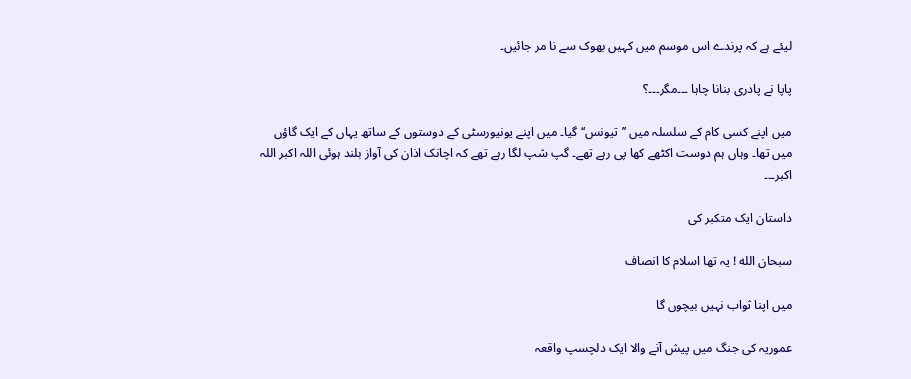لیئے ہے کہ پرندے اس موسم میں کہیں بھوک سے نا مر جائیں۔

پاپا نے پادری بنانا چاہا ۔۔۔مگر۔۔۔؟

میں اپنے کسی کام کے سلسلہ میں ’’تیونس‘‘ گیا۔ میں اپنے یونیورسٹی کے دوستوں کے ساتھ یہاں کے ایک گاؤں میں تھا۔ وہاں ہم دوست اکٹھے کھا پی رہے تھے۔ گپ شپ لگا رہے تھے کہ اچانک اذان کی آواز بلند ہوئی اللہ اکبر اللہ اکبر۔۔۔

داستان ایک متکبر کی

سبحان الله ! یہ تھا اسلام کا انصاف

میں اپنا ثواب نہیں بیچوں گا

عموریہ کی جنگ میں پیش آنے والا ایک دلچسپ واقعہ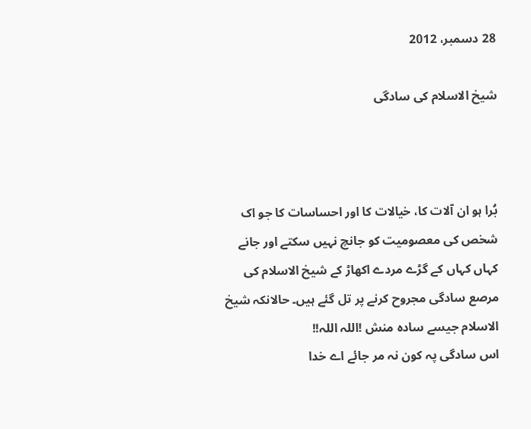28 دسمبر، 2012

شیخ الاسلام کی سادگی



بُرا ہو ان آلات کا، خیالات کا اور احساسات کا جو اک شخص کی معصومیت کو جانچ نہیں سکتے اور جانے کہاں کہاں کے گڑے مردے اکھاڑ کے شیخ الاسلام کی مرصع سادگی مجروح کرنے پر تل گئے ہیں۔ حالانکہ شیخ الاسلام جیسے سادہ منش !اللہ اللہ!!
اس سادگی پہ کون نہ مر جائے اے خدا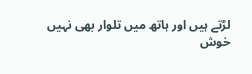لڑتے ہیں اور ہاتھ میں تلوار بھی نہیں
خوش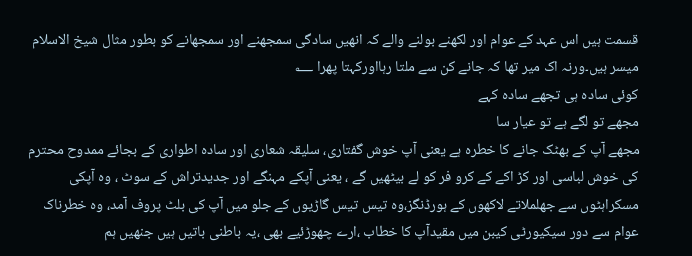قسمت ہیں اس عہد کے عوام اور لکھنے بولنے والے کہ انھیں سادگی سمجھنے اور سمجھانے کو بطور مثال شیخ الاسلام میسر ہیں۔ورنہ اک میر تھا کہ جانے کن سے ملتا رہااورکہتا پھرا ؂
کوئی سادہ ہی تجھے سادہ کہے
مجھے تو لگے ہے تو عیار سا
مجھے آپ کے بھٹک جانے کا خطرہ ہے یعنی آپ خوش گفتاری، سلیقہ شعاری اور سادہ اطواری کے بجائے ممدوح محترم کی خوش لباسی اور کڑ اکے کے کرو فر کو لے بیٹھیں گے ، یعنی آپکے مہنگے اور جدیدتراش کے سوٹ ، وہ آپکی مسکراہٹوں سے جھلملاتے لاکھوں کے ہورڈنگز،وہ تیس تیس گاڑیوں کے جلو میں آپ کی بلٹ پروف آمد، وہ خطرناک عوام سے دور سیکیورٹی کیبن میں مقیدآپ کا خطاب ،ارے چھوڑئیے بھی ،یہ باطنی باتیں ہیں جنھیں ہم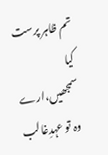تم ظاہر پرست کیا سمجھیں،ارے وہ تو عہدِغالب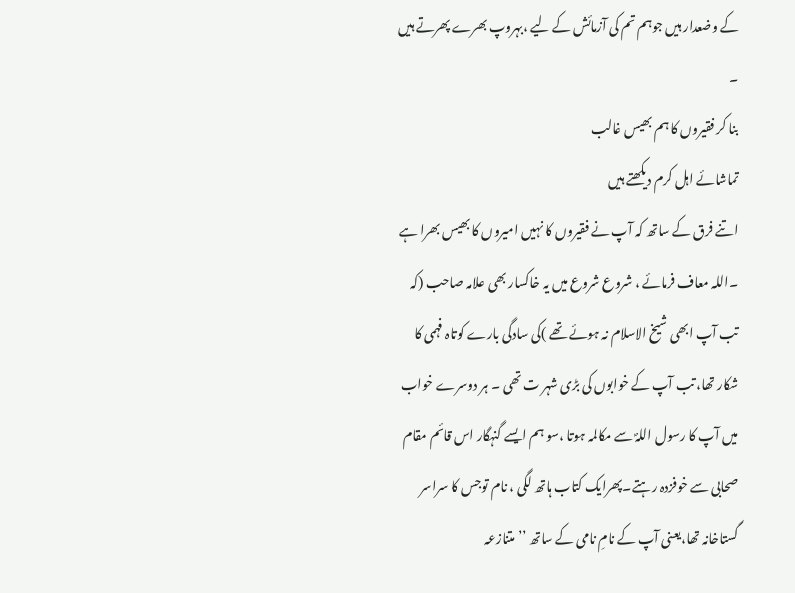کے وضعدار ہیں جوہم تم کی آزمائش کے لیے ،بہروپ بھرے پھرتے ہیں ۔
بنا کر فقیروں کا ہم بھیس غالب
تماشائے اہل کرم دیکھتے ہیں
اتنے فرق کے ساتھ کہ آپ نے فقیروں کا نہیں امیروں کا بھیس بھرا ہے ۔اللہ معاف فرمائے ، شروع شروع میں یہ خاکسار بھی علامہ صاحب (کہ تب آپ ابھی شیخ الاسلام نہ ہوئے تھے )کی سادگی بارے کوتاہ فہمی کا شکار تھا، تب آپ کے خوابوں کی بڑی شہر ت تھی ۔ ہر دوسرے خواب میں آپ کا رسول اللہؐ سے مکالمہ ہوتا ،سو ہم ایسے گنہگار اس قائم مقام صحابی سے خوفزدہ رہتے۔پھرایک کتاب ہاتھ لگی ، نام توجس کا سراسر گستاخانہ تھا،یعنی آپ کے نامِ نامی کے ساتھ ’’متنازعہ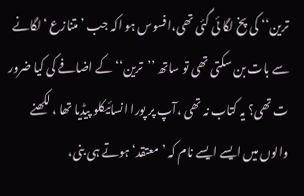ترین‘‘ کی پخ لگا ئی گئی تھی،افسوس ہو اکہ جب ’متنازع ‘لگانے سے بات بن سکتی تھی تو ساتھ ’’ترین‘‘ کے اضافے کی کیا ضرور ت تھی؟ یہ کتاب نہ تھی ،آپ پر پورا انسائیکلو پیڈیا تھا ، لکھنے والوں میں ایسے ایسے نام کہ ’معتقد‘ ہوتے ہی بنی،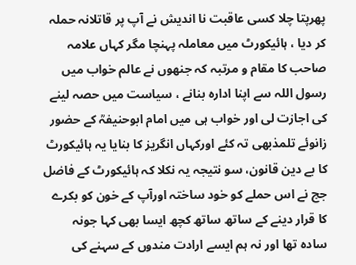پھرپتا چلا کسی عاقبت نا اندیش نے آپ پر قاتلانہ حملہ کر دیا ، ہائیکورٹ میں معاملہ پہنچا مگر کہاں علامہ صاحب کا مقام و مرتبہ کہ جنھوں نے عالم خواب میں رسول اللہ سے اپنا ادارہ بنانے ، سیاست میں حصہ لینے کی اجازت لی اور خواب ہی میں امام ابوحنیفہؒ کے حضور زانوئے تلمذبھی تہ کئے اورکہاں انگریز کا بنایا یہ ہائیکورٹ کا بے دین قانون، سو نتیجہ یہ نکلا کہ ہائیکورٹ کے فاضل جج نے اس حملے کو خود ساختہ اورآپ کے خون کو بکرے کا قرار دینے کے ساتھ ساتھ کچھ ایسا بھی کہا جونہ سادہ تھا اور نہ ہم ایسے ارادت مندوں کے سہنے کی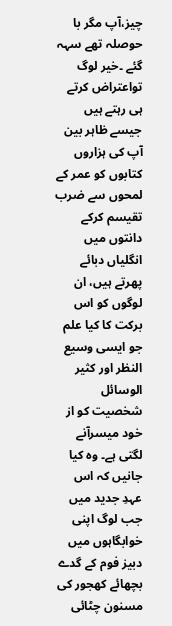چیز،آپ مگر با حوصلہ تھے سہہ گئے ۔خیر لوگ تواعتراض کرتے ہی رہتے ہیں جیسے ظاہر بین آپ کی ہزاروں کتابوں کو عمر کے لمحوں سے ضرب تقیسم کرکے دانتوں میں انگلیاں دبائے پھرتے ہیں، ان لوگوں کو اس برکت کا کیا علم جو ایسی وسیع النظر اور کثیر الوسائل شخصیت کو از خود میسرآنے لگتی ہے۔ وہ کیا جانیں کہ اس عہدِ جدید میں جب لوگ اپنی خوابگاہوں میں دبیز فوم کے گدے بچھائے کھجور کی مسنون چٹائی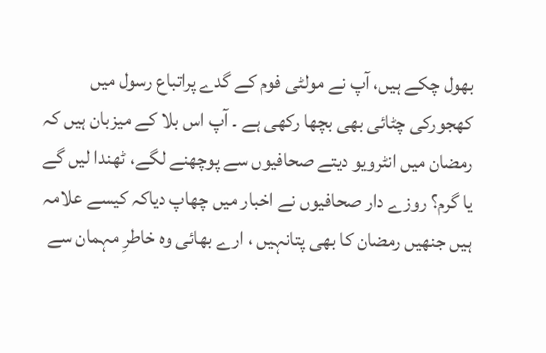بھول چکے ہیں، آپ نے مولٹی فوم کے گدے پراتباع رسول میں کھجورکی چٹائی بھی بچھا رکھی ہے ۔ آپ اس بلا کے میزبان ہیں کہ رمضان میں انٹرویو دیتے صحافیوں سے پوچھنے لگے، ٹھندا لیں گے یا گرم؟ روزے دار صحافیوں نے اخبار میں چھاپ دیاکہ کیسے علامہ ہیں جنھیں رمضان کا بھی پتانہیں ، ارے بھائی وہ خاطرِ مہمان سے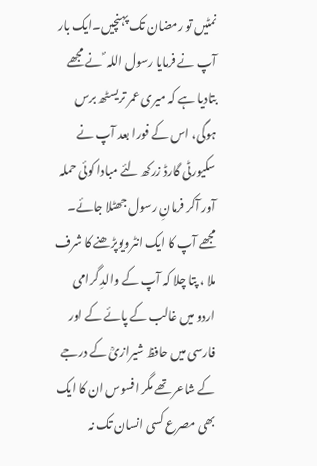نمٹیں تو رمضان تک پہنچیں۔ایک بار آپ نے فرمایا رسول اللہ ؐ نے مجھے بتادیا ہے کہ میری عمر تریسٹھ برس ہوگی، اس کے فورا بعد آپ نے سکیورٹی گارڈ زرکھ لئے مبادا کوئی حملہ آور آکر فرمانِ رسول جھٹلا جائے۔
مجھے آپ کا ایک انٹرویوپڑھنے کا شرف ملا ، پتا چلا کہ آپ کے والدِ گرامی اردو میں غالب کے پائے کے اور فارسی میں حافظ شیرازیؒ کے درجے کے شاعر تھے مگر افسوس ان کا ایک بھی مصرع کسی انسان تک نہ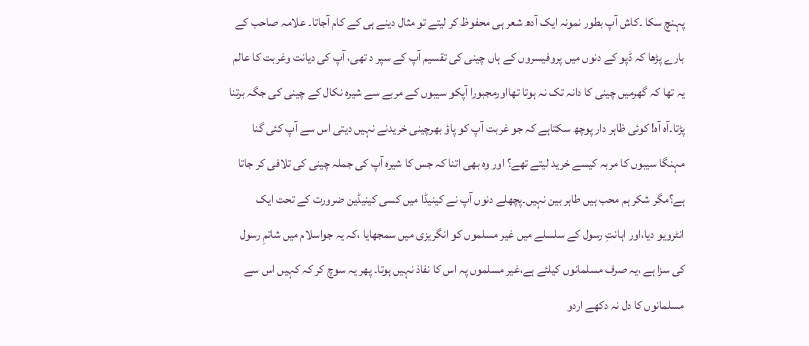پہنچ سکا ۔کاش آپ بطور نمونہ ایک آدھ شعر ہی محفوظ کر لیتے تو مثال دینے ہی کے کام آجاتا۔ علامہ صاحب کے بارے پڑھا کہ ڈپو کے دنوں میں پروفیسروں کے ہاں چینی کی تقسیم آپ کے سپر د تھی، آپ کی دیانت وغربت کا عالم یہ تھا کہ گھرمیں چینی کا دانہ تک نہ ہوتا تھااورمجبورا آپکو سیبوں کے مربے سے شیرہ نکال کے چینی کی جگہ برتنا پڑتا۔آہ آہ! کوئی ظاہر دار پوچھ سکتاہے کہ جو غربت آپ کو پاؤ بھرچینی خریدنے نہیں دیتی اس سے آپ کئی گنا مہنگا سیبوں کا مربہ کیسے خرید لیتے تھے؟ اور وہ بھی اتنا کہ جس کا شیرہ آپ کی جملہ چینی کی تلافی کر جاتا ہے؟مگر شکر ہم محب ہیں طاہر بین نہیں۔پچھلے دنوں آپ نے کینیڈا میں کسی کینیڈین ضرورت کے تحت ایک انٹرویو دیا،اور اہانتِ رسول کے سلسلے میں غیر مسلموں کو انگریزی میں سمجھایا ،کہ یہ جواسلام میں شاتمِ رسول کی سزا ہے ،یہ صرف مسلمانوں کیلئے ہے،غیر مسلموں پہ اس کا نفاذ نہیں ہوتا۔ پھر یہ سوچ کر کہ کہیں اس سے مسلمانوں کا دل نہ دکھے اردو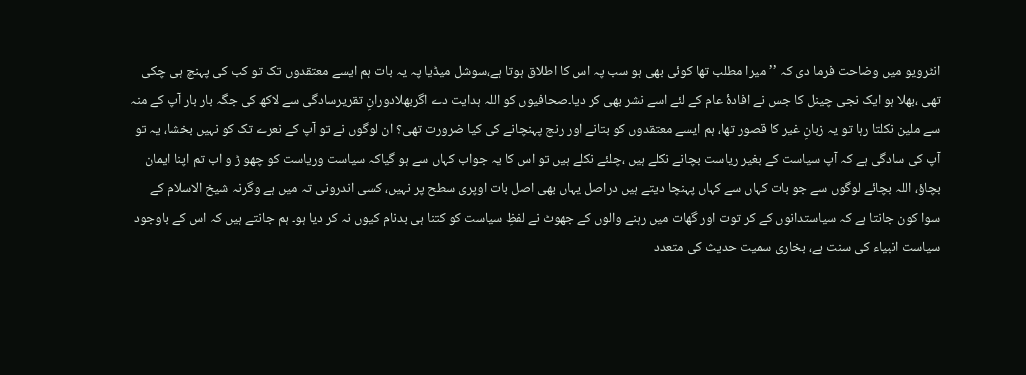انٹرویو میں وضاحت فرما دی کہ ’’ میرا مطلب تھا کوئی بھی ہو سب پہ اس کا اطلاق ہوتا ہے،سوشل میڈیا پہ یہ بات ہم ایسے معتقدوں تک تو کب کی پہنچ ہی چکی تھی ،بھلا ہو ایک نجی چینل کا جس نے افادۂ عام کے لئے اسے نشر بھی کر دیا۔صحافیوں کو اللہ ہدایت دے اگربھلادورانِ تقریرسادگی سے لاکھ کی جگہ بار بار آپ کے منہ سے ملین نکلتا رہا تو یہ زبانِ غیر کا قصور تھا، ہم ایسے معتقدوں کو بتانے اور رنج پہنچانے کی کیا ضرورت تھی؟ ان لوگوں نے تو آپ کے نعرے تک کو نہیں بخشا، یہ تو آپ کی سادگی ہے کہ آپ سیاست کے بغیر ریاست بچانے نکلے ہیں ،چلئے نکلے ہیں تو اس کا یہ جواب کہاں سے ہو گیاکہ سیاست وریاست کو چھو ڑ و اب تم اپنا ایمان بچاؤ، اللہ بچائے لوگوں سے جو بات کہاں سے کہاں پہنچا دیتے ہیں دراصل یہاں بھی اصل بات اوپری سطح پر نہیں، کسی اندرونی تہ میں ہے وگرنہ شیخ الاسلام کے سوا کون جانتا ہے کہ سیاستدانوں کے کر توت اور گھات میں رہنے والوں کے جھوٹ نے لفظِ سیاست کو کتنا ہی بدنام کیوں نہ کر دیا ہو۔ ہم جانتے ہیں کہ اس کے باوجود سیاست انبیاء کی سنت ہے، بخاری سمیت حدیث کی متعدد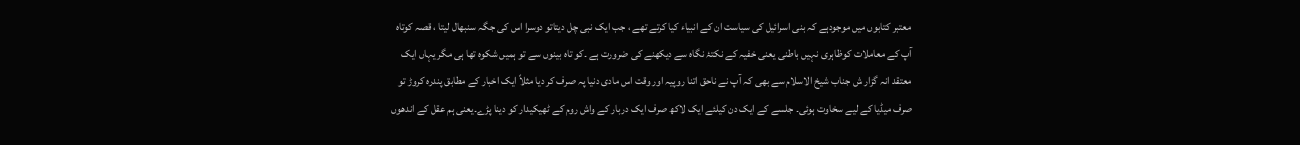معتبر کتابوں میں موجودہے کہ بنی اسرائیل کی سیاست ان کے انبیاء کیا کرتے تھے ، جب ایک نبی چل دیتاتو دوسرا اس کی جگہ سنبھال لیتا ، قصہ کوتاہ آپ کے معاملات کوظاہری نہیں باطنی یعنی خفیہ کے نکتۂ نگاہ سے دیکھنے کی ضرورت ہے ۔کو تاہ بینوں سے تو ہمیں شکوہ تھا ہی مگر یہاں ایک معتقد انہ گزار ش جناب شیخ الاسلام سے بھی کہ آپ نے ناحق اتنا روپیہ اور وقت اس مادی دنیا پہ صرف کر دیا مثلاً ایک اخبار کے مطابق پندرہ کروڑ تو صرف میڈیا کے لیے سخاوت ہوئی۔ جلسے کے ایک دن کیلئے ایک لاکھ صرف ایک دربار کے واش روم کے ٹھیکیدار کو دینا پڑے۔یعنی ہم عقل کے اندھوں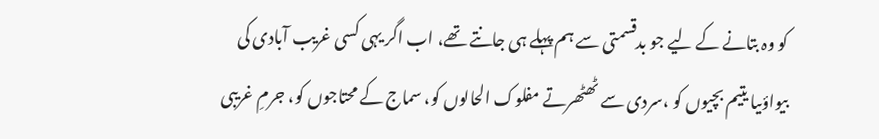کو وہ بتانے کے لیے جو بدقسمتی سے ہم پہلے ہی جانتے تھے، اب اگر یہی کسی غریب آبادی کی بیواؤںیا یتیم بچیوں کو ،سردی سے ٹھٹھرتے مفلوک الحالوں کو، سماج کے محتاجوں کو، جرمِ غریبی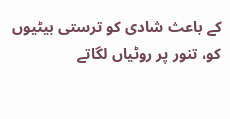کے باعث شادی کو ترستی بیٹیوں کو، تنور پر روٹیاں لگاتے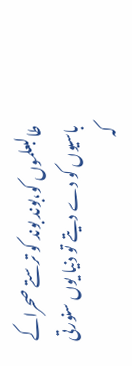طالبعلموں کو،بوند بوند کو ترستے صحراکے باسیوں کو دے دیتے تو دنیا یوں سنورتی کہ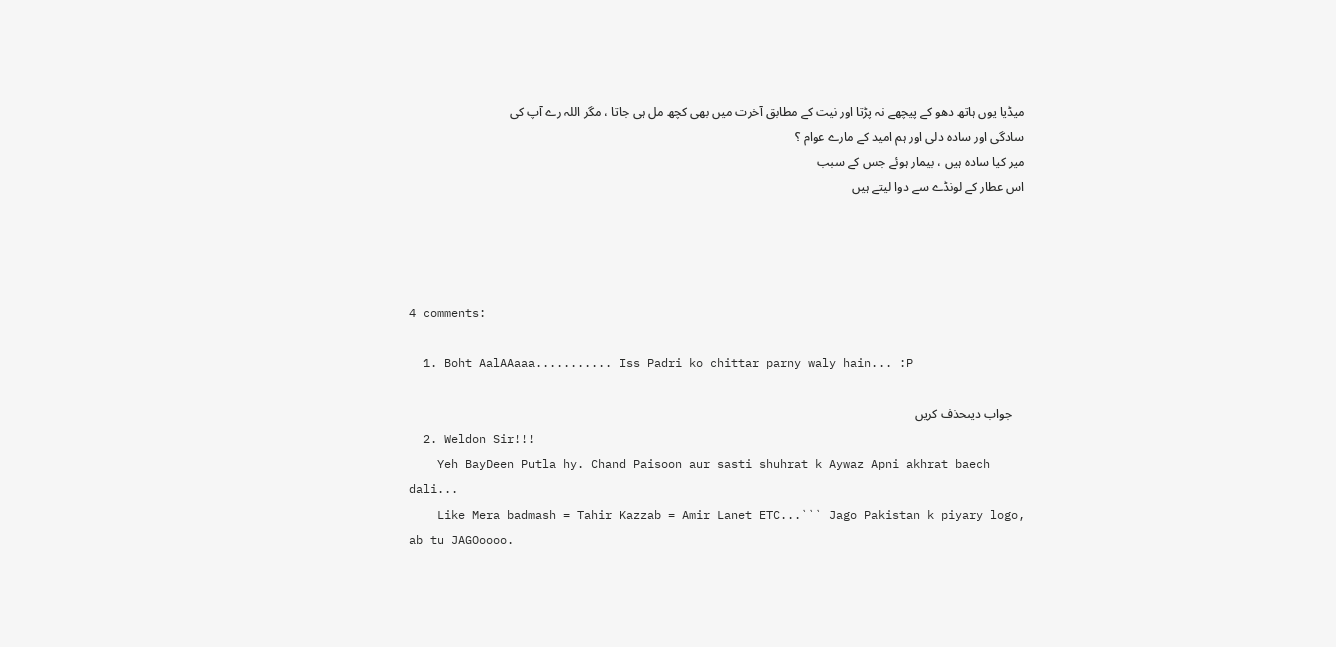میڈیا یوں ہاتھ دھو کے پیچھے نہ پڑتا اور نیت کے مطابق آخرت میں بھی کچھ مل ہی جاتا ، مگر اللہ رے آپ کی سادگی اور سادہ دلی اور ہم امید کے مارے عوام ؟
میر کیا سادہ ہیں ، بیمار ہوئے جس کے سبب
اس عطار کے لونڈے سے دوا لیتے ہیں




4 comments:

  1. Boht AalAAaaa........... Iss Padri ko chittar parny waly hain... :P

    جواب دیںحذف کریں
  2. Weldon Sir!!!
    Yeh BayDeen Putla hy. Chand Paisoon aur sasti shuhrat k Aywaz Apni akhrat baech dali...
    Like Mera badmash = Tahir Kazzab = Amir Lanet ETC...``` Jago Pakistan k piyary logo, ab tu JAGOoooo.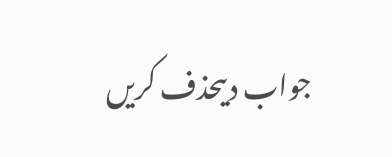جواب دیںحذف کریں